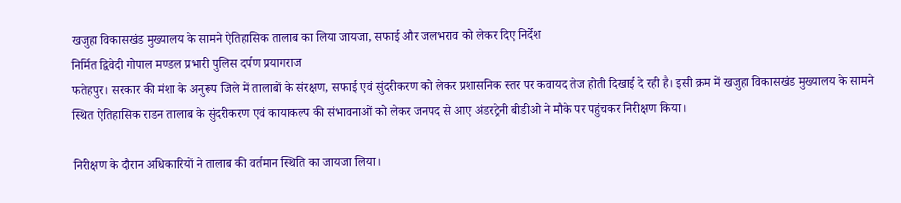खजुहा विकासखंड मुख्यालय के सामने ऐतिहासिक तालाब का लिया जायजा, सफाई और जलभराव को लेकर दिए निर्देश
निर्मित द्विवेदी गोपाल मण्डल प्रभारी पुलिस दर्पण प्रयागराज
फतेहपुर। सरकार की मंशा के अनुरूप जिले में तालाबों के संरक्षण, सफाई एवं सुंदरीकरण को लेकर प्रशासनिक स्तर पर कवायद तेज होती दिखाई दे रही है। इसी क्रम में खजुहा विकासखंड मुख्यालय के सामने स्थित ऐतिहासिक राडन तालाब के सुंदरीकरण एवं कायाकल्प की संभावनाओं को लेकर जनपद से आए अंडरट्रेनी बीडीओ ने मौके पर पहुंचकर निरीक्षण किया।

निरीक्षण के दौरान अधिकारियों ने तालाब की वर्तमान स्थिति का जायजा लिया।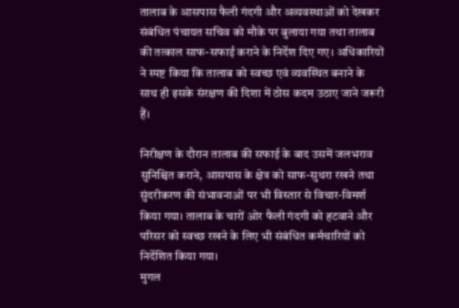तालाब के आसपास फैली गंदगी और अव्यवस्थाओं को देखकर संबंधित पंचायत सचिव को मौके पर बुलाया गया तथा तालाब की तत्काल साफ-सफाई कराने के निर्देश दिए गए। अधिकारियों ने स्पष्ट किया कि तालाब को स्वच्छ एवं व्यवस्थित बनाने के साथ ही इसके संरक्षण की दिशा में ठोस कदम उठाए जाने जरूरी हैं।

निरीक्षण के दौरान तालाब की सफाई के बाद उसमें जलभराव सुनिश्चित कराने, आसपास के क्षेत्र को साफ-सुथरा रखने तथा सुंदरीकरण की संभावनाओं पर भी विस्तार से विचार-विमर्श किया गया। तालाब के चारों ओर फैली गंदगी को हटवाने और परिसर को स्वच्छ रखने के लिए भी संबंधित कर्मचारियों को निर्देशित किया गया।
मुगल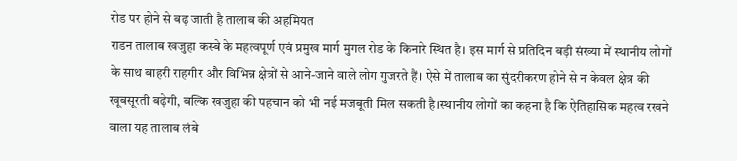रोड पर होने से बढ़ जाती है तालाब की अहमियत
राडन तालाब खजुहा कस्बे के महत्वपूर्ण एवं प्रमुख मार्ग मुगल रोड के किनारे स्थित है। इस मार्ग से प्रतिदिन बड़ी संख्या में स्थानीय लोगों के साथ बाहरी राहगीर और विभिन्न क्षेत्रों से आने-जाने वाले लोग गुजरते हैं। ऐसे में तालाब का सुंदरीकरण होने से न केवल क्षेत्र की खूबसूरती बढ़ेगी, बल्कि खजुहा की पहचान को भी नई मजबूती मिल सकती है।स्थानीय लोगों का कहना है कि ऐतिहासिक महत्व रखने वाला यह तालाब लंबे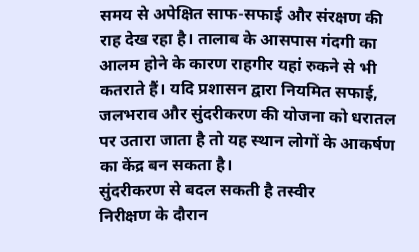समय से अपेक्षित साफ-सफाई और संरक्षण की राह देख रहा है। तालाब के आसपास गंदगी का आलम होने के कारण राहगीर यहां रुकने से भी कतराते हैं। यदि प्रशासन द्वारा नियमित सफाई, जलभराव और सुंदरीकरण की योजना को धरातल पर उतारा जाता है तो यह स्थान लोगों के आकर्षण का केंद्र बन सकता है।
सुंदरीकरण से बदल सकती है तस्वीर
निरीक्षण के दौरान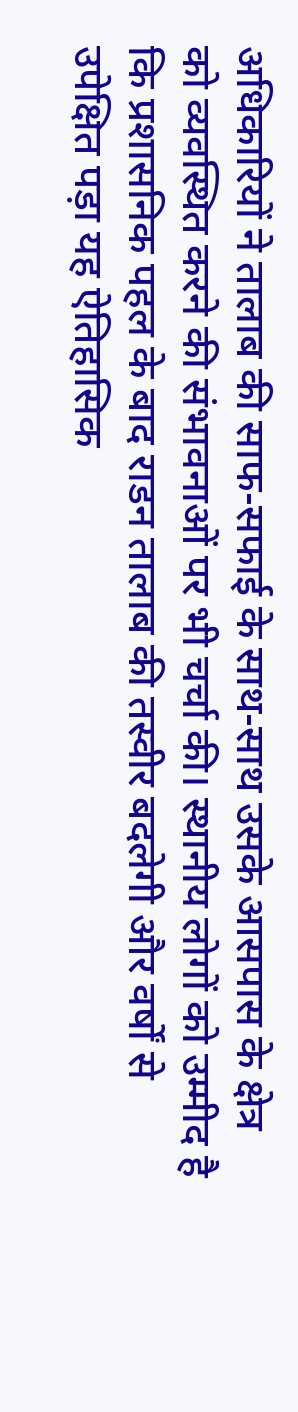अधिकारियों ने तालाब की साफ-सफाई के साथ-साथ उसके आसपास के क्षेत्र को व्यवस्थित करने की संभावनाओं पर भी चर्चा की। स्थानीय लोगों को उम्मीद है कि प्रशासनिक पहल के बाद राडन तालाब की तस्वीर बदलेगी और वर्षों से उपेक्षित पड़ा यह ऐतिहासिक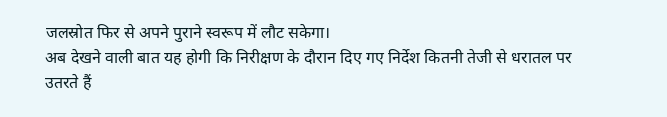जलस्रोत फिर से अपने पुराने स्वरूप में लौट सकेगा।
अब देखने वाली बात यह होगी कि निरीक्षण के दौरान दिए गए निर्देश कितनी तेजी से धरातल पर उतरते हैं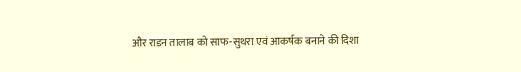और राडन तालाब को साफ-सुथरा एवं आकर्षक बनाने की दिशा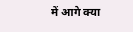में आगे क्या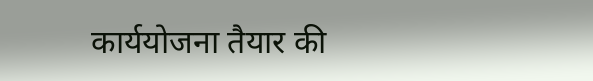कार्ययोजना तैयार की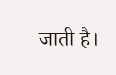जाती है।